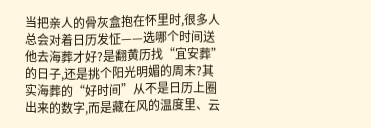当把亲人的骨灰盒抱在怀里时,很多人总会对着日历发怔——选哪个时间送他去海葬才好?是翻黄历找“宜安葬”的日子,还是挑个阳光明媚的周末?其实海葬的“好时间”从不是日历上圈出来的数字,而是藏在风的温度里、云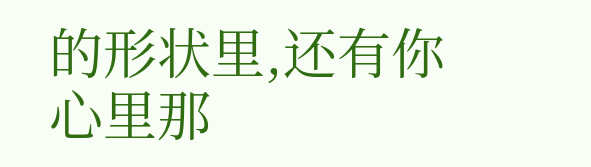的形状里,还有你心里那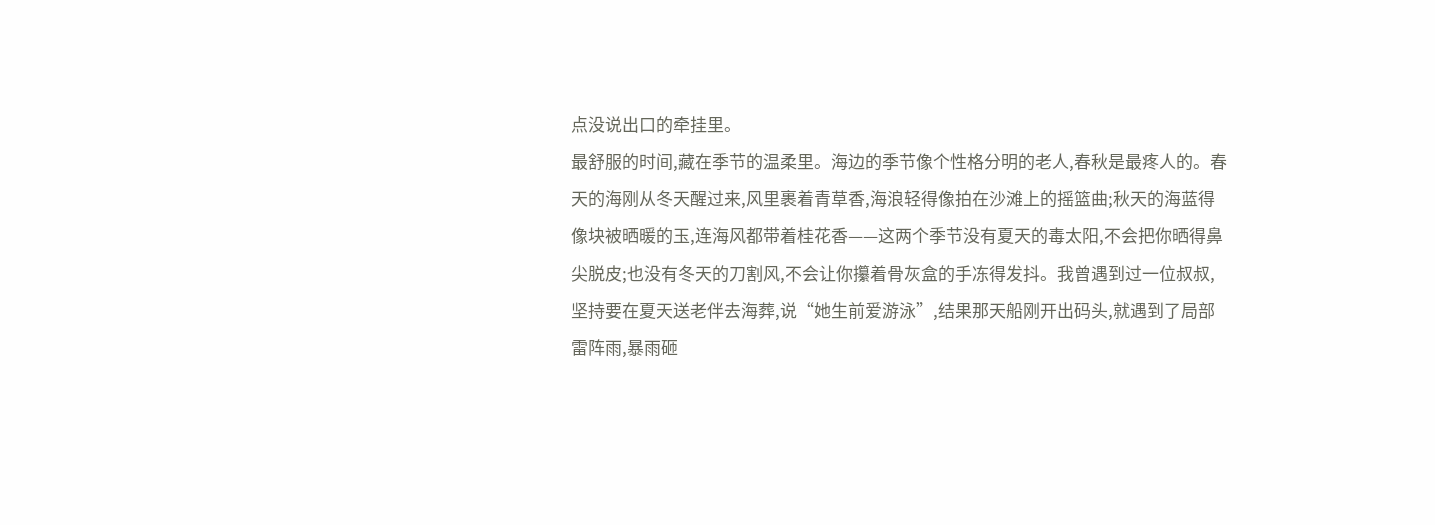点没说出口的牵挂里。
最舒服的时间,藏在季节的温柔里。海边的季节像个性格分明的老人,春秋是最疼人的。春天的海刚从冬天醒过来,风里裹着青草香,海浪轻得像拍在沙滩上的摇篮曲;秋天的海蓝得像块被晒暖的玉,连海风都带着桂花香——这两个季节没有夏天的毒太阳,不会把你晒得鼻尖脱皮;也没有冬天的刀割风,不会让你攥着骨灰盒的手冻得发抖。我曾遇到过一位叔叔,坚持要在夏天送老伴去海葬,说“她生前爱游泳”,结果那天船刚开出码头,就遇到了局部雷阵雨,暴雨砸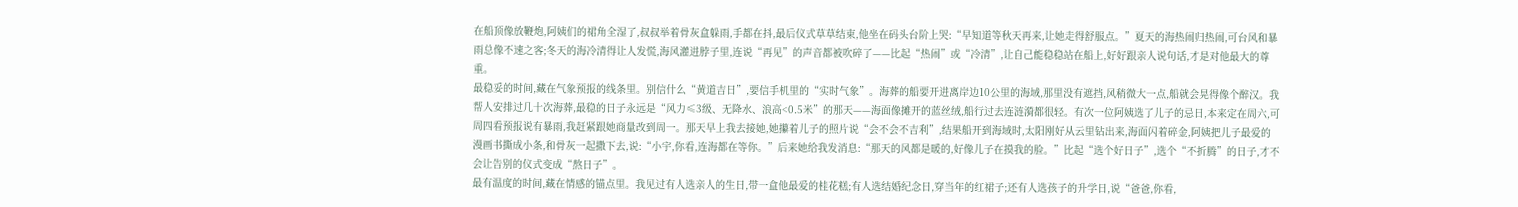在船顶像放鞭炮,阿姨们的裙角全湿了,叔叔举着骨灰盒躲雨,手都在抖,最后仪式草草结束,他坐在码头台阶上哭:“早知道等秋天再来,让她走得舒服点。”夏天的海热闹归热闹,可台风和暴雨总像不速之客;冬天的海冷清得让人发慌,海风灌进脖子里,连说“再见”的声音都被吹碎了——比起“热闹”或“冷清”,让自己能稳稳站在船上,好好跟亲人说句话,才是对他最大的尊重。
最稳妥的时间,藏在气象预报的线条里。别信什么“黄道吉日”,要信手机里的“实时气象”。海葬的船要开进离岸边10公里的海域,那里没有遮挡,风稍微大一点,船就会晃得像个醉汉。我帮人安排过几十次海葬,最稳的日子永远是“风力≤3级、无降水、浪高<0.5米”的那天——海面像摊开的蓝丝绒,船行过去连涟漪都很轻。有次一位阿姨选了儿子的忌日,本来定在周六,可周四看预报说有暴雨,我赶紧跟她商量改到周一。那天早上我去接她,她攥着儿子的照片说“会不会不吉利”,结果船开到海域时,太阳刚好从云里钻出来,海面闪着碎金,阿姨把儿子最爱的漫画书撕成小条,和骨灰一起撒下去,说:“小宇,你看,连海都在等你。”后来她给我发消息:“那天的风都是暖的,好像儿子在摸我的脸。”比起“选个好日子”,选个“不折腾”的日子,才不会让告别的仪式变成“熬日子”。
最有温度的时间,藏在情感的锚点里。我见过有人选亲人的生日,带一盒他最爱的桂花糕;有人选结婚纪念日,穿当年的红裙子;还有人选孩子的升学日,说“爸爸,你看,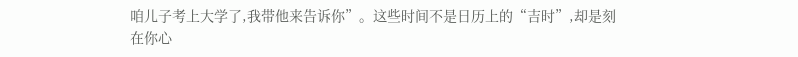咱儿子考上大学了,我带他来告诉你”。这些时间不是日历上的“吉时”,却是刻在你心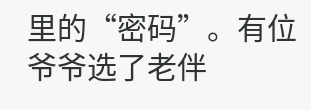里的“密码”。有位爷爷选了老伴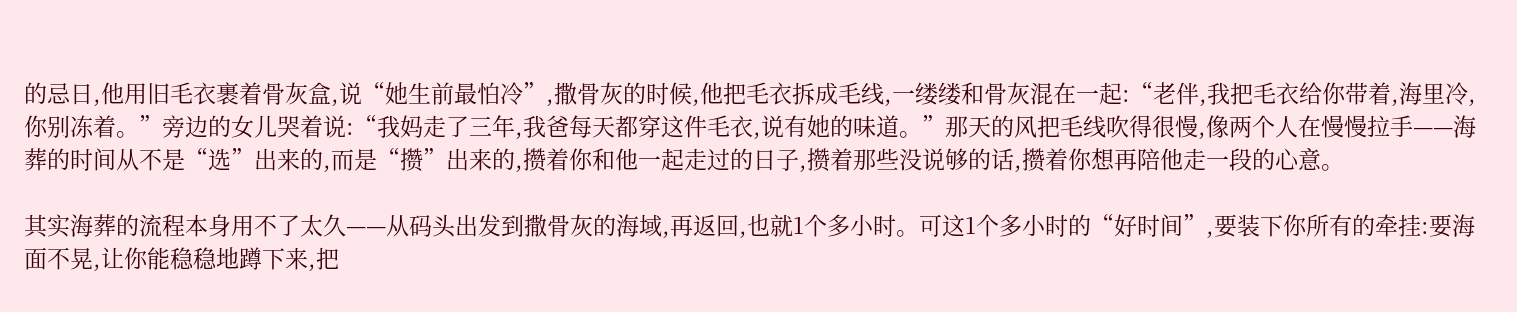的忌日,他用旧毛衣裹着骨灰盒,说“她生前最怕冷”,撒骨灰的时候,他把毛衣拆成毛线,一缕缕和骨灰混在一起:“老伴,我把毛衣给你带着,海里冷,你别冻着。”旁边的女儿哭着说:“我妈走了三年,我爸每天都穿这件毛衣,说有她的味道。”那天的风把毛线吹得很慢,像两个人在慢慢拉手——海葬的时间从不是“选”出来的,而是“攒”出来的,攒着你和他一起走过的日子,攒着那些没说够的话,攒着你想再陪他走一段的心意。

其实海葬的流程本身用不了太久——从码头出发到撒骨灰的海域,再返回,也就1个多小时。可这1个多小时的“好时间”,要装下你所有的牵挂:要海面不晃,让你能稳稳地蹲下来,把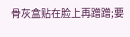骨灰盒贴在脸上再蹭蹭;要